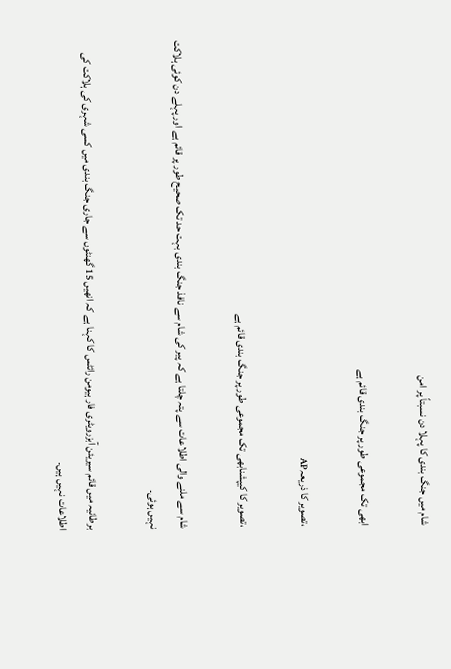شام میں جنگ بندی کا پہلا دن نسبتاً پر امن

ابھی تک مجموعی طور پر جنگ بندی قائم ہے

،تصویر کا ذریعہAP

،تصویر کا کیپشنابھی تک مجموعی طور پر جنگ بندی قائم ہے

شام سے ملنے والی اطلاعات سے پتہ چلتا ہے کہ پیر کی شام سے نافذ جنگ بندی بہت حد تک صحیح طور پر قائم ہے اور پہلے دن کوئی ہلاکت نہیں ہوئی۔

برطانیہ میں قائم سیریئن آبزرویٹری فار ہیومن رائٹس کا کہنا ہے کہ انھیں 15 گھنٹوں سے جاری جنگ بندی میں کسی شہری کی ہلاکت کی اطلاعات نہیں ہیں۔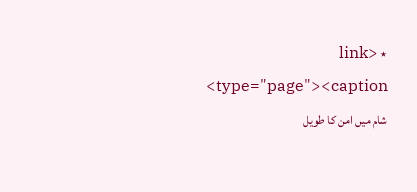٭ <link type="page"><caption> شام میں امن کا طویل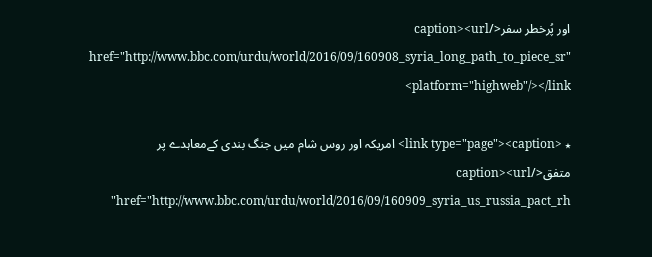اور پُرخطر سفر</caption><url href="http://www.bbc.com/urdu/world/2016/09/160908_syria_long_path_to_piece_sr" platform="highweb"/></link>

٭ <link type="page"><caption> امریکہ اور روس شام میں جنگ بندی کےمعاہدے پر متفق</caption><url href="http://www.bbc.com/urdu/world/2016/09/160909_syria_us_russia_pact_rh"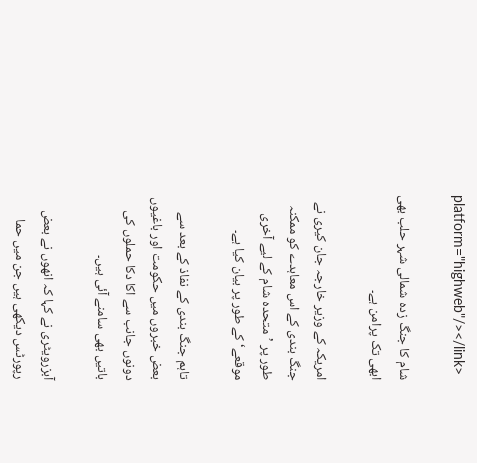platform="highweb"/></link>

شام کا جنگ زدہ شمالی شہر حلب بھی ابھی تک پرامن ہے۔

امریکہ کے وزیر خارجہ جان کیری نے جنگ بندی کے اس معاہدے کو ممکنہ طور پر ’متحدہ شام کے لیے آخری موقعے‘ کے طور پر بیان کیا ہے۔

تاہم جنگ بندی کے نفاذ کے بعد سے بعض خبروں میں حکومت اور باغیوں دونوں جانب سے اکا دکا حملوں کی باتیں بھی سامنے آئی ہیں۔

آبزرویٹری نے کہا کہ انھوں نے بعض رپورٹس دیکھی ہیں جن میں حما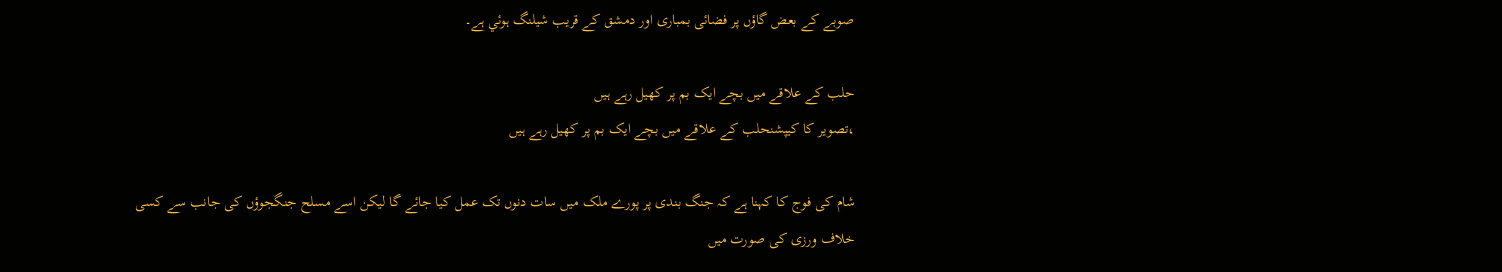صوبے کے بعض گاؤں پر فضائی بمباری اور دمشق کے قریب شیلنگ ہوئي ہے۔

حلب کے علاقے میں بچے ایک بم پر کھیل رہے ہیں
،تصویر کا کیپشنحلب کے علاقے میں بچے ایک بم پر کھیل رہے ہیں

شام کی فوج کا کہنا ہے کہ جنگ بندی پر پورے ملک میں سات دنوں تک عمل کیا جائے گا لیکن اسے مسلح جنگجوؤں کی جانب سے کسی خلاف ورزی کی صورت میں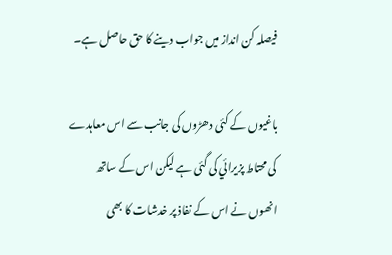فیصلہ کن انداز میں جواب دینے کا حق حاصل ہے۔

باغیوں کے کئی دھڑوں کی جانب سے اس معاہدے کی محتاط پزیرائي کی گئی ہے لیکن اس کے ساتھ انھوں نے اس کے نفاذ پر خدشات کا بھی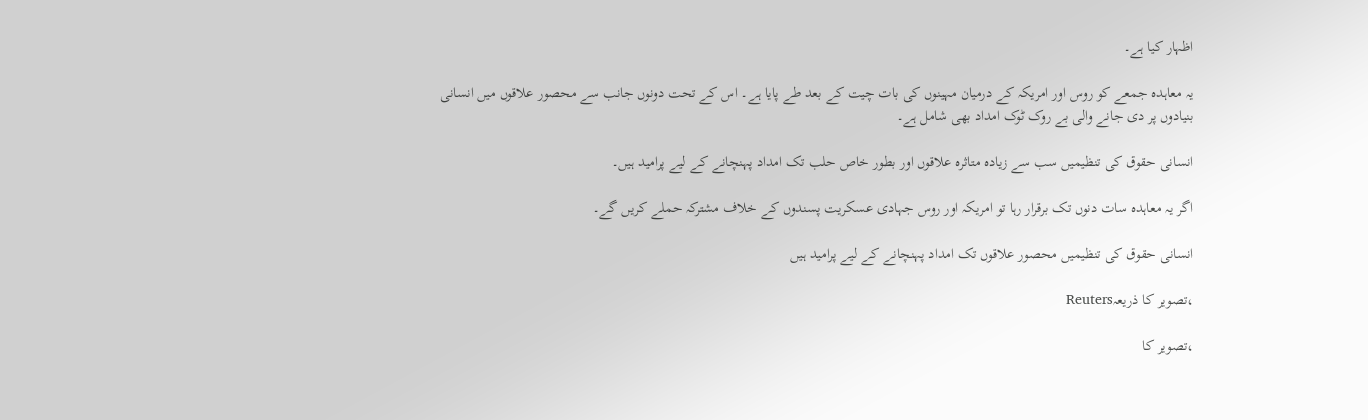اظہار کیا ہے۔

یہ معاہدہ جمعے کو روس اور امریکہ کے درمیان مہینوں کی بات چیت کے بعد طے پایا ہے۔ اس کے تحت دونوں جانب سے محصور علاقوں میں انسانی بنیادوں پر دی جانے والی بے روک ٹوک امداد بھی شامل ہے۔

انسانی حقوق کی تنظیمیں سب سے زیادہ متاثرہ علاقوں اور بطور خاص حلب تک امداد پہنچانے کے لیے پرامید ہیں۔

اگر یہ معاہدہ سات دنوں تک برقرار رہا تو امریکہ اور روس جہادی عسکریت پسندوں کے خلاف مشترکہ حملے کریں گے۔

انسانی حقوق کی تنظیمیں محصور علاقوں تک امداد پہنچانے کے لیے پرامید ہیں

،تصویر کا ذریعہReuters

،تصویر کا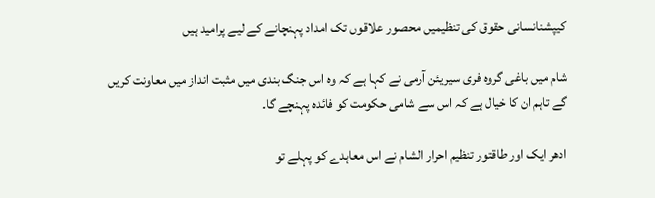کیپشنانسانی حقوق کی تنظیمیں محصور علاقوں تک امداد پہنچانے کے لیے پرامید ہیں

شام میں باغی گروہ فری سیریئن آرمی نے کہا ہے کہ وہ اس جنگ بندی میں مثبت انداز میں معاونت کریں گے تاہم ان کا خیال ہے کہ اس سے شامی حکومت کو فائدہ پہنچے گا۔

ادھر ایک اور طاقتور تنظیم احرار الشام نے اس معاہدے کو پہلے تو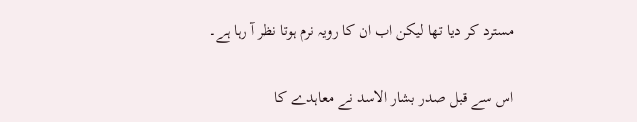مسترد کر دیا تھا لیکن اب ان کا رویہ نرم ہوتا نظر آ رہا ہے۔

اس سے قبل صدر بشار الاسد نے معاہدے کا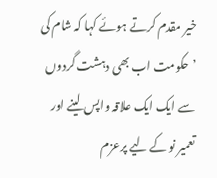خیر مقدم کرتے ہوئے کہا کہ شام کی ’حکومت اب بھی دہشت گردوں سے ایک ایک علاقہ واپس لینے اور تعمیر نو کے لیے پرعزم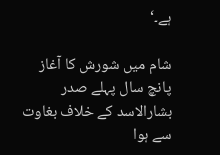ہے۔‘

شام میں شورش کا آغاز پانچ سال پہلے صدر بشارالاسد کے خلاف بغاوت سے ہوا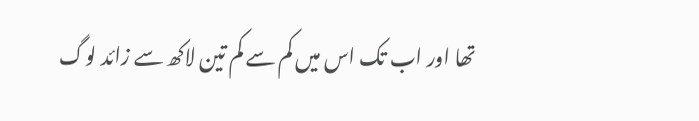تھا اور اب تک اس میں کم سے کم تین لاکھ سے زائد لوگ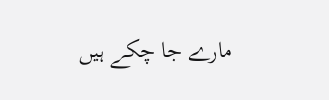مارے جا چکے ہیں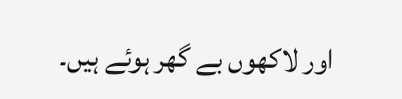اور لاکھوں بے گھر ہوئے ہیں۔